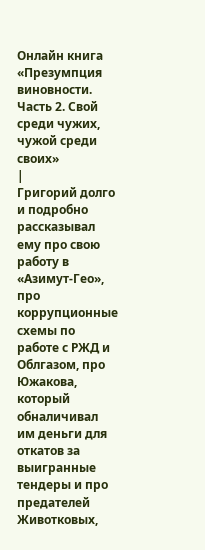Онлайн книга «Презумпция виновности. Часть 2. Свой среди чужих, чужой среди своих»
|
Григорий долго и подробно рассказывал ему про свою работу в «Азимут-Гео», про коррупционные схемы по работе с РЖД и Облгазом, про Южакова, который обналичивал им деньги для откатов за выигранные тендеры и про предателей Животковых,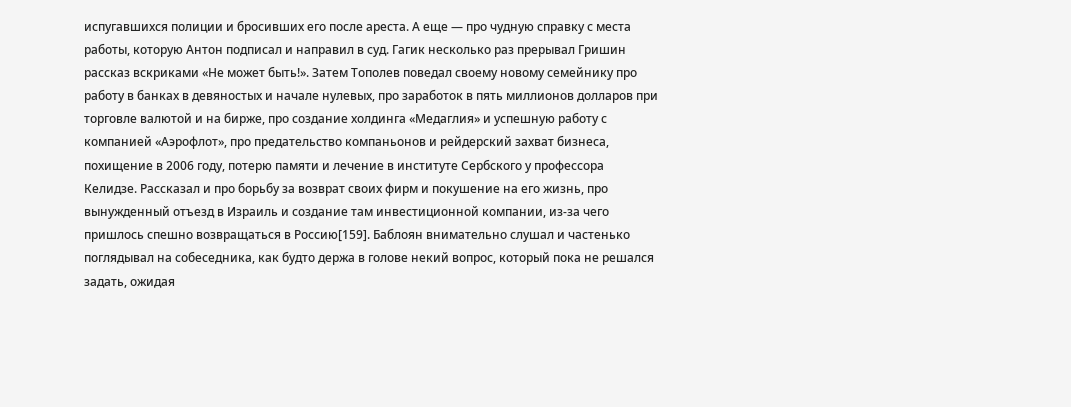испугавшихся полиции и бросивших его после ареста. А еще — про чудную справку с места работы, которую Антон подписал и направил в суд. Гагик несколько раз прерывал Гришин рассказ вскриками «Не может быть!». Затем Тополев поведал своему новому семейнику про работу в банках в девяностых и начале нулевых, про заработок в пять миллионов долларов при торговле валютой и на бирже, про создание холдинга «Медаглия» и успешную работу с компанией «Аэрофлот», про предательство компаньонов и рейдерский захват бизнеса, похищение в 2006 году, потерю памяти и лечение в институте Сербского у профессора Келидзе. Рассказал и про борьбу за возврат своих фирм и покушение на его жизнь, про вынужденный отъезд в Израиль и создание там инвестиционной компании, из-за чего пришлось спешно возвращаться в Россию[159]. Баблоян внимательно слушал и частенько поглядывал на собеседника, как будто держа в голове некий вопрос, который пока не решался задать, ожидая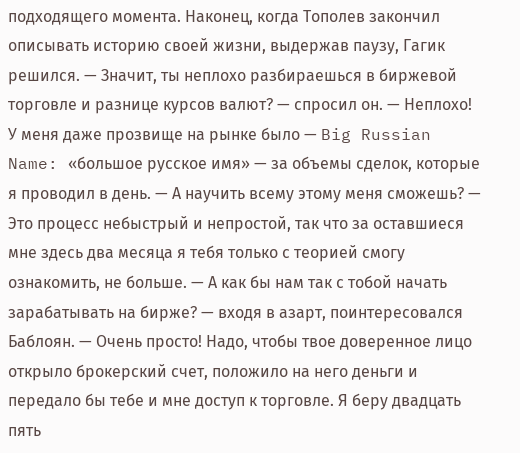подходящего момента. Наконец, когда Тополев закончил описывать историю своей жизни, выдержав паузу, Гагик решился. — Значит, ты неплохо разбираешься в биржевой торговле и разнице курсов валют? — спросил он. — Неплохо! У меня даже прозвище на рынке было — Big Russian Name: «большое русское имя» — за объемы сделок, которые я проводил в день. — А научить всему этому меня сможешь? — Это процесс небыстрый и непростой, так что за оставшиеся мне здесь два месяца я тебя только с теорией смогу ознакомить, не больше. — А как бы нам так с тобой начать зарабатывать на бирже? — входя в азарт, поинтересовался Баблоян. — Очень просто! Надо, чтобы твое доверенное лицо открыло брокерский счет, положило на него деньги и передало бы тебе и мне доступ к торговле. Я беру двадцать пять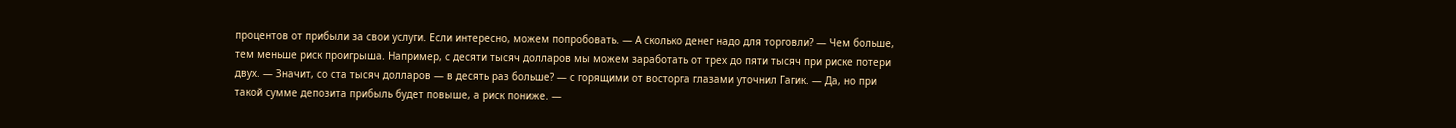процентов от прибыли за свои услуги. Если интересно, можем попробовать. — А сколько денег надо для торговли? — Чем больше, тем меньше риск проигрыша. Например, с десяти тысяч долларов мы можем заработать от трех до пяти тысяч при риске потери двух. — Значит, со ста тысяч долларов — в десять раз больше? — с горящими от восторга глазами уточнил Гагик. — Да, но при такой сумме депозита прибыль будет повыше, а риск пониже. —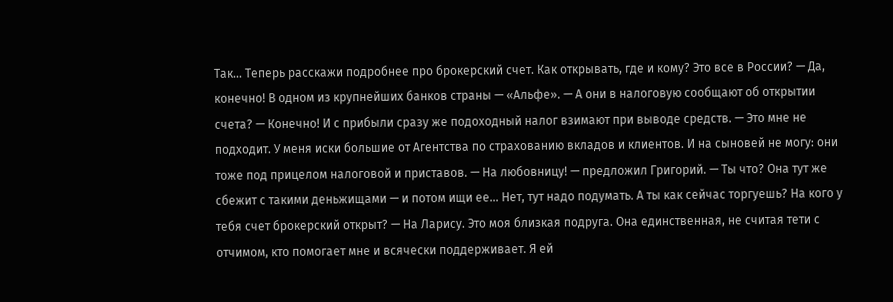Так… Теперь расскажи подробнее про брокерский счет. Как открывать, где и кому? Это все в России? — Да, конечно! В одном из крупнейших банков страны — «Альфе». — А они в налоговую сообщают об открытии счета? — Конечно! И с прибыли сразу же подоходный налог взимают при выводе средств. — Это мне не подходит. У меня иски большие от Агентства по страхованию вкладов и клиентов. И на сыновей не могу: они тоже под прицелом налоговой и приставов. — На любовницу! — предложил Григорий. — Ты что? Она тут же сбежит с такими деньжищами — и потом ищи ее… Нет, тут надо подумать. А ты как сейчас торгуешь? На кого у тебя счет брокерский открыт? — На Ларису. Это моя близкая подруга. Она единственная, не считая тети с отчимом, кто помогает мне и всячески поддерживает. Я ей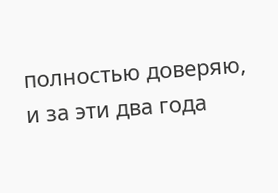полностью доверяю, и за эти два года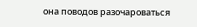она поводов разочароваться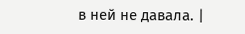в ней не давала. |